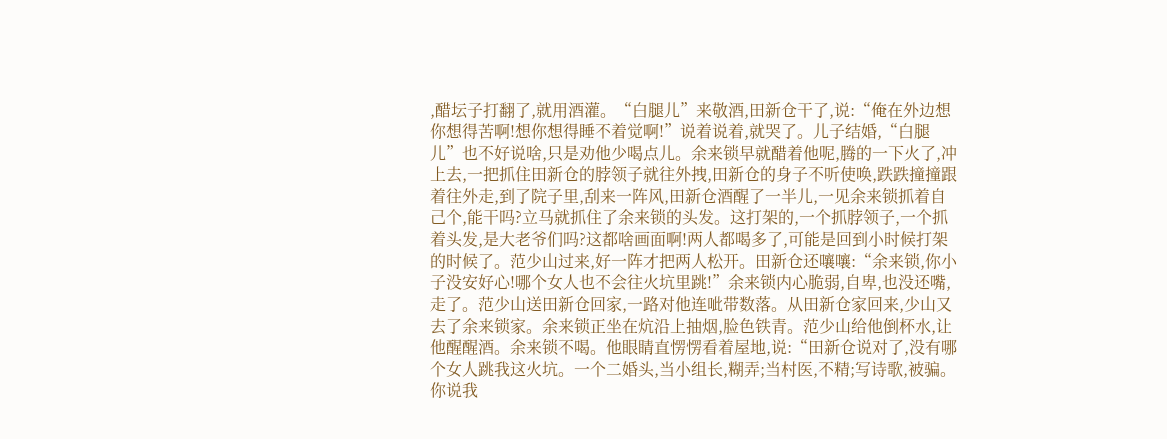,醋坛子打翻了,就用酒灌。“白腿儿”来敬酒,田新仓干了,说:“俺在外边想你想得苦啊!想你想得睡不着觉啊!”说着说着,就哭了。儿子结婚,“白腿儿”也不好说啥,只是劝他少喝点儿。余来锁早就醋着他呢,腾的一下火了,冲上去,一把抓住田新仓的脖领子就往外拽,田新仓的身子不听使唤,跌跌撞撞跟着往外走,到了院子里,刮来一阵风,田新仓酒醒了一半儿,一见余来锁抓着自己个,能干吗?立马就抓住了余来锁的头发。这打架的,一个抓脖领子,一个抓着头发,是大老爷们吗?这都啥画面啊!两人都喝多了,可能是回到小时候打架的时候了。范少山过来,好一阵才把两人松开。田新仓还嚷嚷:“余来锁,你小子没安好心!哪个女人也不会往火坑里跳!”余来锁内心脆弱,自卑,也没还嘴,走了。范少山送田新仓回家,一路对他连呲带数落。从田新仓家回来,少山又去了余来锁家。余来锁正坐在炕沿上抽烟,脸色铁青。范少山给他倒杯水,让他醒醒酒。余来锁不喝。他眼睛直愣愣看着屋地,说:“田新仓说对了,没有哪个女人跳我这火坑。一个二婚头,当小组长,糊弄;当村医,不精;写诗歌,被骗。你说我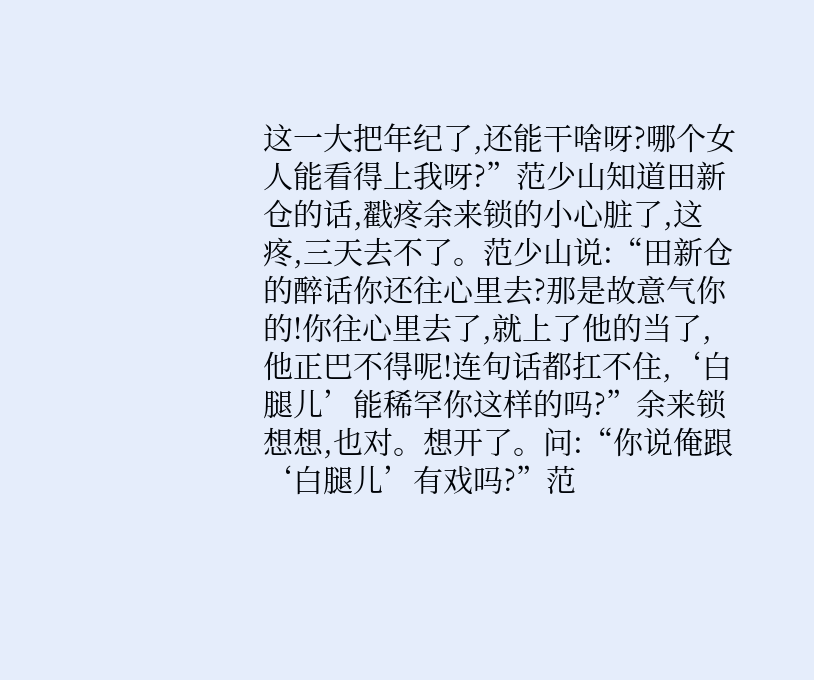这一大把年纪了,还能干啥呀?哪个女人能看得上我呀?”范少山知道田新仓的话,戳疼余来锁的小心脏了,这疼,三天去不了。范少山说:“田新仓的醉话你还往心里去?那是故意气你的!你往心里去了,就上了他的当了,他正巴不得呢!连句话都扛不住,‘白腿儿’能稀罕你这样的吗?”余来锁想想,也对。想开了。问:“你说俺跟‘白腿儿’有戏吗?”范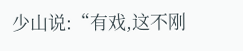少山说:“有戏,这不刚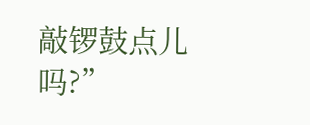敲锣鼓点儿吗?”